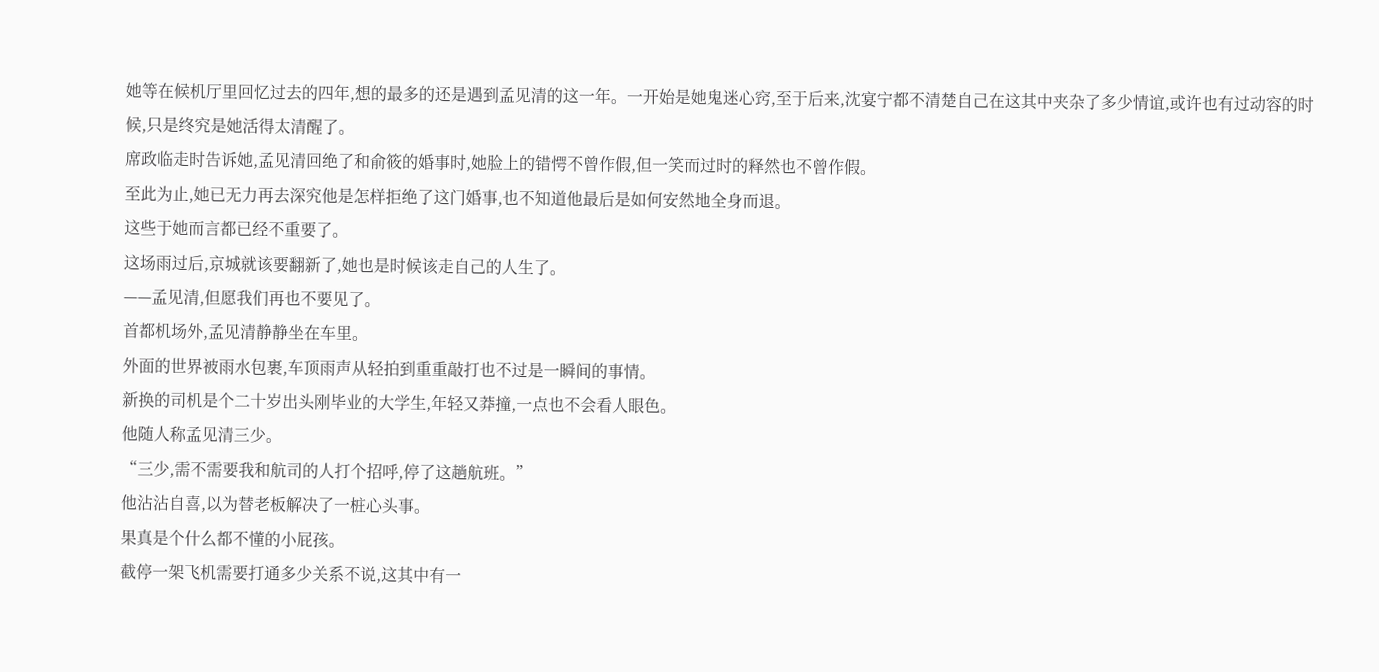她等在候机厅里回忆过去的四年,想的最多的还是遇到孟见清的这一年。一开始是她鬼迷心窍,至于后来,沈宴宁都不清楚自己在这其中夹杂了多少情谊,或许也有过动容的时候,只是终究是她活得太清醒了。
席政临走时告诉她,孟见清回绝了和俞筱的婚事时,她脸上的错愕不曾作假,但一笑而过时的释然也不曾作假。
至此为止,她已无力再去深究他是怎样拒绝了这门婚事,也不知道他最后是如何安然地全身而退。
这些于她而言都已经不重要了。
这场雨过后,京城就该要翻新了,她也是时候该走自己的人生了。
——孟见清,但愿我们再也不要见了。
首都机场外,孟见清静静坐在车里。
外面的世界被雨水包裹,车顶雨声从轻拍到重重敲打也不过是一瞬间的事情。
新换的司机是个二十岁出头刚毕业的大学生,年轻又莽撞,一点也不会看人眼色。
他随人称孟见清三少。
“三少,需不需要我和航司的人打个招呼,停了这趟航班。”
他沾沾自喜,以为替老板解决了一桩心头事。
果真是个什么都不懂的小屁孩。
截停一架飞机需要打通多少关系不说,这其中有一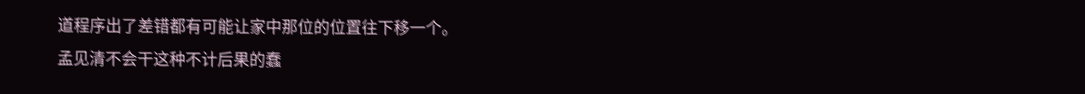道程序出了差错都有可能让家中那位的位置往下移一个。
孟见清不会干这种不计后果的蠢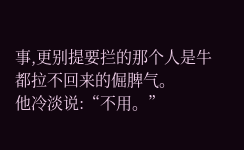事,更别提要拦的那个人是牛都拉不回来的倔脾气。
他冷淡说:“不用。”